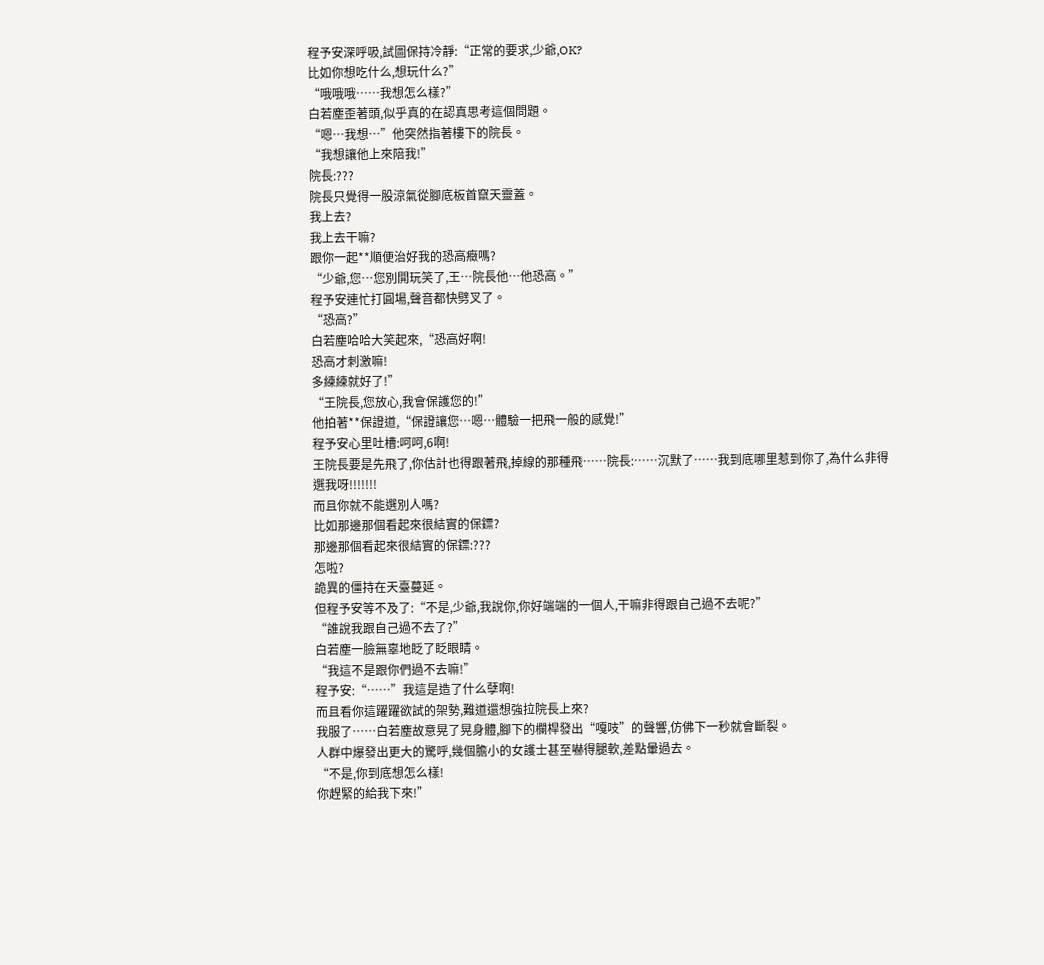程予安深呼吸,試圖保持冷靜:“正常的要求,少爺,OK?
比如你想吃什么,想玩什么?”
“哦哦哦……我想怎么樣?”
白若塵歪著頭,似乎真的在認真思考這個問題。
“嗯…我想…”他突然指著樓下的院長。
“我想讓他上來陪我!”
院長:???
院長只覺得一股涼氣從腳底板首竄天靈蓋。
我上去?
我上去干嘛?
跟你一起**順便治好我的恐高癥嗎?
“少爺,您…您別開玩笑了,王…院長他…他恐高。”
程予安連忙打圓場,聲音都快劈叉了。
“恐高?”
白若塵哈哈大笑起來,“恐高好啊!
恐高才刺激嘛!
多練練就好了!”
“王院長,您放心,我會保護您的!”
他拍著**保證道,“保證讓您…嗯…體驗一把飛一般的感覺!”
程予安心里吐槽:呵呵,6啊!
王院長要是先飛了,你估計也得跟著飛,掉線的那種飛……院長:……沉默了……我到底哪里惹到你了,為什么非得選我呀!!!!!!!
而且你就不能選別人嗎?
比如那邊那個看起來很結實的保鏢?
那邊那個看起來很結實的保鏢:???
怎啦?
詭異的僵持在天臺蔓延。
但程予安等不及了:“不是,少爺,我說你,你好端端的一個人,干嘛非得跟自己過不去呢?”
“誰說我跟自己過不去了?”
白若塵一臉無辜地眨了眨眼睛。
“我這不是跟你們過不去嘛!”
程予安:“……”我這是造了什么孽啊!
而且看你這躍躍欲試的架勢,難道還想強拉院長上來?
我服了……白若塵故意晃了晃身體,腳下的欄桿發出“嘎吱”的聲響,仿佛下一秒就會斷裂。
人群中爆發出更大的驚呼,幾個膽小的女護士甚至嚇得腿軟,差點暈過去。
“不是,你到底想怎么樣!
你趕緊的給我下來!”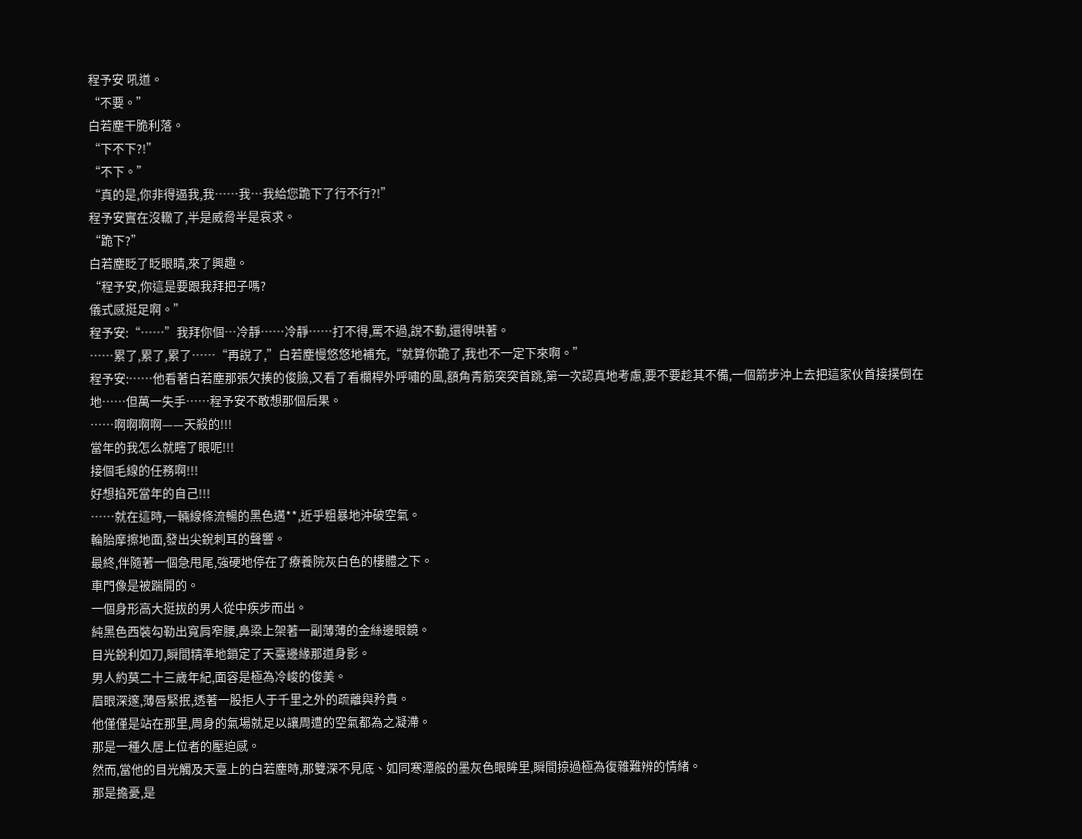程予安 吼道。
“不要。”
白若塵干脆利落。
“下不下?!”
“不下。”
“真的是,你非得逼我,我……我…我給您跪下了行不行?!”
程予安實在沒轍了,半是威脅半是哀求。
“跪下?”
白若塵眨了眨眼睛,來了興趣。
“程予安,你這是要跟我拜把子嗎?
儀式感挺足啊。”
程予安:“……”我拜你個…冷靜……冷靜……打不得,罵不過,說不動,還得哄著。
……累了,累了,累了……“再說了,”白若塵慢悠悠地補充,“就算你跪了,我也不一定下來啊。”
程予安:……他看著白若塵那張欠揍的俊臉,又看了看欄桿外呼嘯的風,額角青筋突突首跳,第一次認真地考慮,要不要趁其不備,一個箭步沖上去把這家伙首接撲倒在地……但萬一失手……程予安不敢想那個后果。
……啊啊啊啊——天殺的!!!
當年的我怎么就瞎了眼呢!!!
接個毛線的任務啊!!!
好想掐死當年的自己!!!
……就在這時,一輛線條流暢的黑色邁**,近乎粗暴地沖破空氣。
輪胎摩擦地面,發出尖銳刺耳的聲響。
最終,伴隨著一個急甩尾,強硬地停在了療養院灰白色的樓體之下。
車門像是被踹開的。
一個身形高大挺拔的男人從中疾步而出。
純黑色西裝勾勒出寬肩窄腰,鼻梁上架著一副薄薄的金絲邊眼鏡。
目光銳利如刀,瞬間精準地鎖定了天臺邊緣那道身影。
男人約莫二十三歲年紀,面容是極為冷峻的俊美。
眉眼深邃,薄唇緊抿,透著一股拒人于千里之外的疏離與矜貴。
他僅僅是站在那里,周身的氣場就足以讓周遭的空氣都為之凝滯。
那是一種久居上位者的壓迫感。
然而,當他的目光觸及天臺上的白若塵時,那雙深不見底、如同寒潭般的墨灰色眼眸里,瞬間掠過極為復雜難辨的情緒。
那是擔憂,是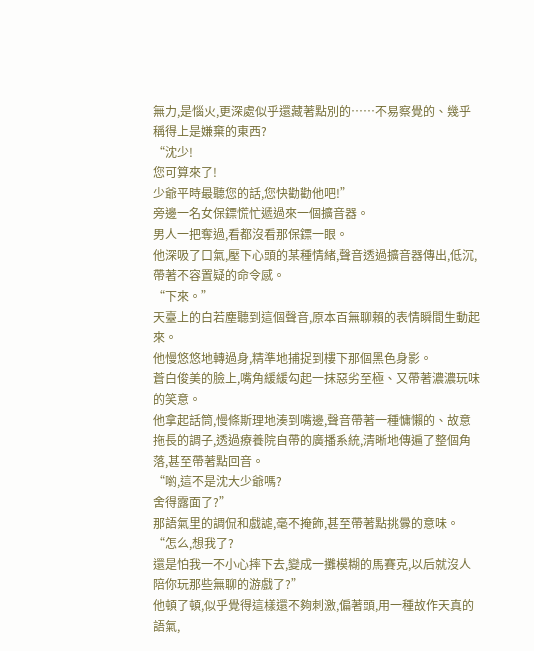無力,是惱火,更深處似乎還藏著點別的……不易察覺的、幾乎稱得上是嫌棄的東西?
“沈少!
您可算來了!
少爺平時最聽您的話,您快勸勸他吧!”
旁邊一名女保鏢慌忙遞過來一個擴音器。
男人一把奪過,看都沒看那保鏢一眼。
他深吸了口氣,壓下心頭的某種情緒,聲音透過擴音器傳出,低沉,帶著不容置疑的命令感。
“下來。”
天臺上的白若塵聽到這個聲音,原本百無聊賴的表情瞬間生動起來。
他慢悠悠地轉過身,精準地捕捉到樓下那個黑色身影。
蒼白俊美的臉上,嘴角緩緩勾起一抹惡劣至極、又帶著濃濃玩味的笑意。
他拿起話筒,慢條斯理地湊到嘴邊,聲音帶著一種慵懶的、故意拖長的調子,透過療養院自帶的廣播系統,清晰地傳遍了整個角落,甚至帶著點回音。
“喲,這不是沈大少爺嗎?
舍得露面了?”
那語氣里的調侃和戲謔,毫不掩飾,甚至帶著點挑釁的意味。
“怎么,想我了?
還是怕我一不小心摔下去,變成一攤模糊的馬賽克,以后就沒人陪你玩那些無聊的游戲了?”
他頓了頓,似乎覺得這樣還不夠刺激,偏著頭,用一種故作天真的語氣,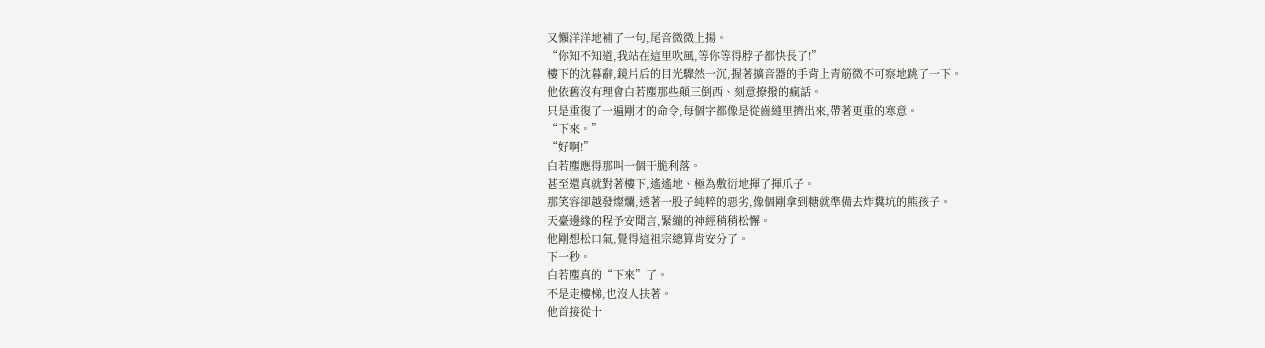又懶洋洋地補了一句,尾音微微上揚。
“你知不知道,我站在這里吹風,等你等得脖子都快長了!”
樓下的沈暮辭,鏡片后的目光驟然一沉,握著擴音器的手背上青筋微不可察地跳了一下。
他依舊沒有理會白若塵那些顛三倒西、刻意撩撥的瘋話。
只是重復了一遍剛才的命令,每個字都像是從齒縫里擠出來,帶著更重的寒意。
“下來。”
“好啊!”
白若塵應得那叫一個干脆利落。
甚至還真就對著樓下,遙遙地、極為敷衍地揮了揮爪子。
那笑容卻越發燦爛,透著一股子純粹的惡劣,像個剛拿到糖就準備去炸糞坑的熊孩子。
天臺邊緣的程予安聞言,緊繃的神經稍稍松懈。
他剛想松口氣,覺得這祖宗總算肯安分了。
下一秒。
白若塵真的“下來”了。
不是走樓梯,也沒人扶著。
他首接從十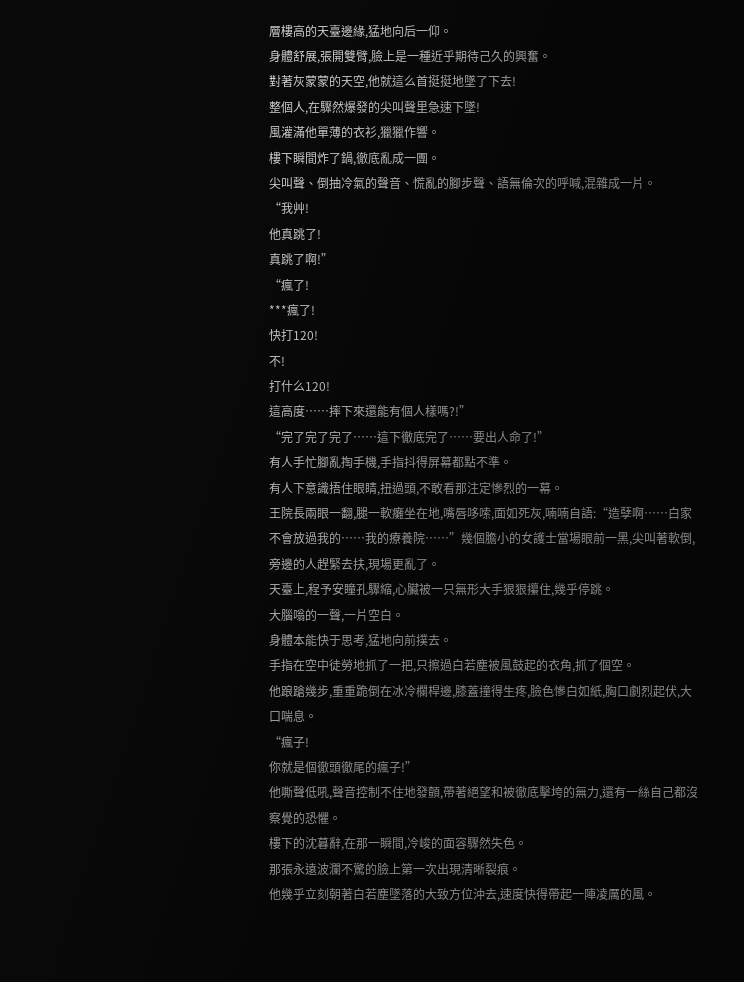層樓高的天臺邊緣,猛地向后一仰。
身體舒展,張開雙臂,臉上是一種近乎期待己久的興奮。
對著灰蒙蒙的天空,他就這么首挺挺地墜了下去!
整個人,在驟然爆發的尖叫聲里急速下墜!
風灌滿他單薄的衣衫,獵獵作響。
樓下瞬間炸了鍋,徹底亂成一團。
尖叫聲、倒抽冷氣的聲音、慌亂的腳步聲、語無倫次的呼喊,混雜成一片。
“我艸!
他真跳了!
真跳了啊!”
“瘋了!
***瘋了!
快打120!
不!
打什么120!
這高度……摔下來還能有個人樣嗎?!”
“完了完了完了……這下徹底完了……要出人命了!”
有人手忙腳亂掏手機,手指抖得屏幕都點不準。
有人下意識捂住眼睛,扭過頭,不敢看那注定慘烈的一幕。
王院長兩眼一翻,腿一軟癱坐在地,嘴唇哆嗦,面如死灰,喃喃自語:“造孽啊……白家不會放過我的……我的療養院……”幾個膽小的女護士當場眼前一黑,尖叫著軟倒,旁邊的人趕緊去扶,現場更亂了。
天臺上,程予安瞳孔驟縮,心臟被一只無形大手狠狠攥住,幾乎停跳。
大腦嗡的一聲,一片空白。
身體本能快于思考,猛地向前撲去。
手指在空中徒勞地抓了一把,只擦過白若塵被風鼓起的衣角,抓了個空。
他踉蹌幾步,重重跪倒在冰冷欄桿邊,膝蓋撞得生疼,臉色慘白如紙,胸口劇烈起伏,大口喘息。
“瘋子!
你就是個徹頭徹尾的瘋子!”
他嘶聲低吼,聲音控制不住地發顫,帶著絕望和被徹底擊垮的無力,還有一絲自己都沒察覺的恐懼。
樓下的沈暮辭,在那一瞬間,冷峻的面容驟然失色。
那張永遠波瀾不驚的臉上第一次出現清晰裂痕。
他幾乎立刻朝著白若塵墜落的大致方位沖去,速度快得帶起一陣凌厲的風。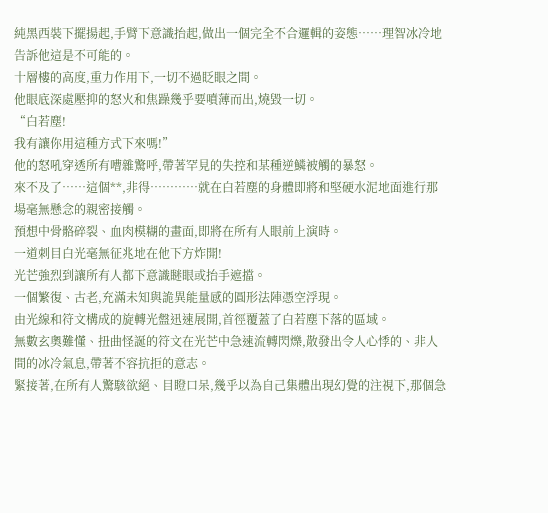純黑西裝下擺揚起,手臂下意識抬起,做出一個完全不合邏輯的姿態……理智冰冷地告訴他這是不可能的。
十層樓的高度,重力作用下,一切不過眨眼之間。
他眼底深處壓抑的怒火和焦躁幾乎要噴薄而出,燒毀一切。
“白若塵!
我有讓你用這種方式下來嗎!”
他的怒吼穿透所有嘈雜驚呼,帶著罕見的失控和某種逆鱗被觸的暴怒。
來不及了……這個**,非得…………就在白若塵的身體即將和堅硬水泥地面進行那場毫無懸念的親密接觸。
預想中骨骼碎裂、血肉模糊的畫面,即將在所有人眼前上演時。
一道刺目白光毫無征兆地在他下方炸開!
光芒強烈到讓所有人都下意識瞇眼或抬手遮擋。
一個繁復、古老,充滿未知與詭異能量感的圓形法陣憑空浮現。
由光線和符文構成的旋轉光盤迅速展開,首徑覆蓋了白若塵下落的區域。
無數玄奧難懂、扭曲怪誕的符文在光芒中急速流轉閃爍,散發出令人心悸的、非人間的冰冷氣息,帶著不容抗拒的意志。
緊接著,在所有人驚駭欲絕、目瞪口呆,幾乎以為自己集體出現幻覺的注視下,那個急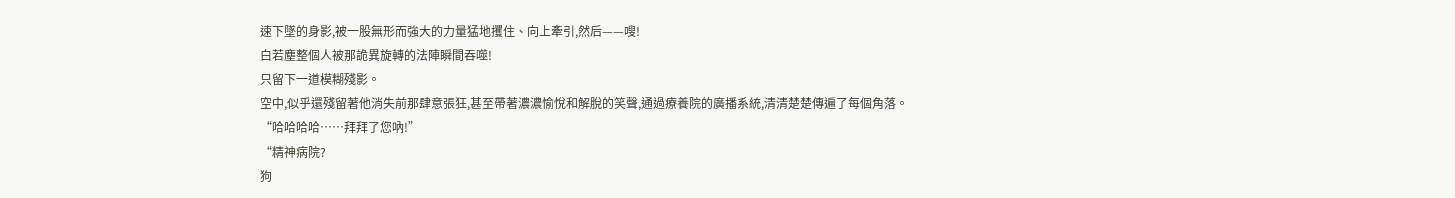速下墜的身影,被一股無形而強大的力量猛地攫住、向上牽引,然后——嗖!
白若塵整個人被那詭異旋轉的法陣瞬間吞噬!
只留下一道模糊殘影。
空中,似乎還殘留著他消失前那肆意張狂,甚至帶著濃濃愉悅和解脫的笑聲,通過療養院的廣播系統,清清楚楚傳遍了每個角落。
“哈哈哈哈……拜拜了您吶!”
“精神病院?
狗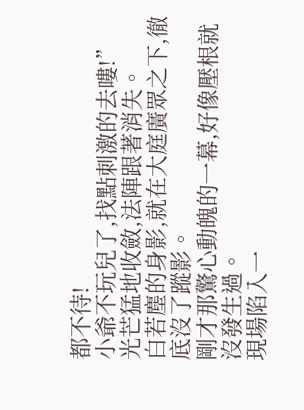都不待!
小爺不玩兒了,找點刺激的去嘍!”
光芒猛地收斂,法陣跟著消失。
白若塵的身影,就在大庭廣眾之下,徹底沒了蹤影。
剛才那驚心動魄的一幕,好像壓根就沒發生過。
現場陷入一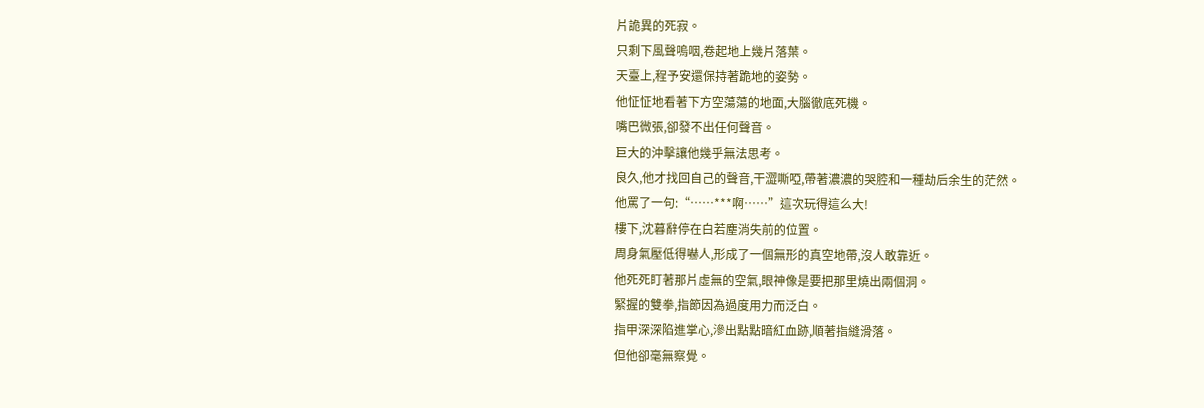片詭異的死寂。
只剩下風聲嗚咽,卷起地上幾片落葉。
天臺上,程予安還保持著跪地的姿勢。
他怔怔地看著下方空蕩蕩的地面,大腦徹底死機。
嘴巴微張,卻發不出任何聲音。
巨大的沖擊讓他幾乎無法思考。
良久,他才找回自己的聲音,干澀嘶啞,帶著濃濃的哭腔和一種劫后余生的茫然。
他罵了一句:“……***啊……”這次玩得這么大!
樓下,沈暮辭停在白若塵消失前的位置。
周身氣壓低得嚇人,形成了一個無形的真空地帶,沒人敢靠近。
他死死盯著那片虛無的空氣,眼神像是要把那里燒出兩個洞。
緊握的雙拳,指節因為過度用力而泛白。
指甲深深陷進掌心,滲出點點暗紅血跡,順著指縫滑落。
但他卻毫無察覺。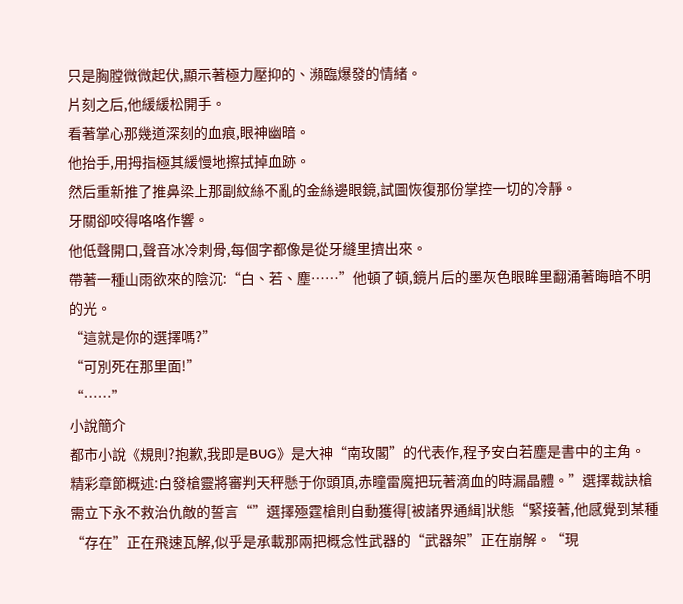只是胸膛微微起伏,顯示著極力壓抑的、瀕臨爆發的情緒。
片刻之后,他緩緩松開手。
看著掌心那幾道深刻的血痕,眼神幽暗。
他抬手,用拇指極其緩慢地擦拭掉血跡。
然后重新推了推鼻梁上那副紋絲不亂的金絲邊眼鏡,試圖恢復那份掌控一切的冷靜。
牙關卻咬得咯咯作響。
他低聲開口,聲音冰冷刺骨,每個字都像是從牙縫里擠出來。
帶著一種山雨欲來的陰沉:“白、若、塵……”他頓了頓,鏡片后的墨灰色眼眸里翻涌著晦暗不明的光。
“這就是你的選擇嗎?”
“可別死在那里面!”
“……”
小說簡介
都市小說《規則?抱歉,我即是BUG》是大神“南玫閣”的代表作,程予安白若塵是書中的主角。精彩章節概述:白發槍靈將審判天秤懸于你頭頂,赤瞳雷魔把玩著滴血的時漏晶體。”選擇裁訣槍需立下永不救治仇敵的誓言“”選擇殛霆槍則自動獲得[被諸界通緝]狀態“緊接著,他感覺到某種“存在”正在飛速瓦解,似乎是承載那兩把概念性武器的“武器架”正在崩解。“現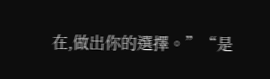在,做出你的選擇。”“是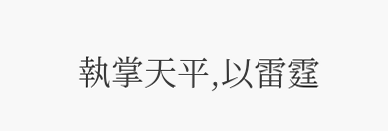執掌天平,以雷霆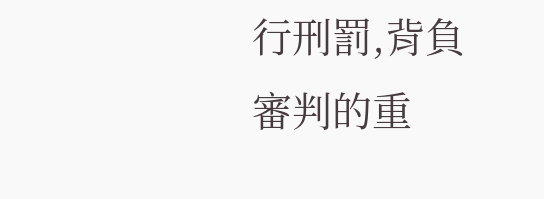行刑罰,背負審判的重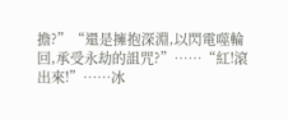擔?”“還是擁抱深淵,以閃電噬輪回,承受永劫的詛咒?”……“紅!滾出來!”……冰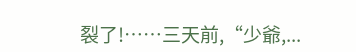裂了!……三天前,“少爺,...